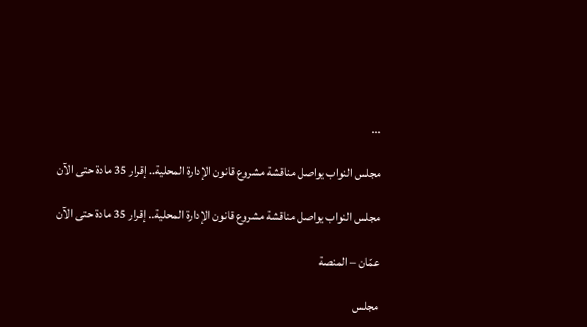...

مجلس النواب يواصل مناقشة مشروع قانون الإدارة المحلية.. إقرار 35 مادة حتى الآن

مجلس النواب يواصل مناقشة مشروع قانون الإدارة المحلية.. إقرار 35 مادة حتى الآن

عمّان – المنصة

مجلس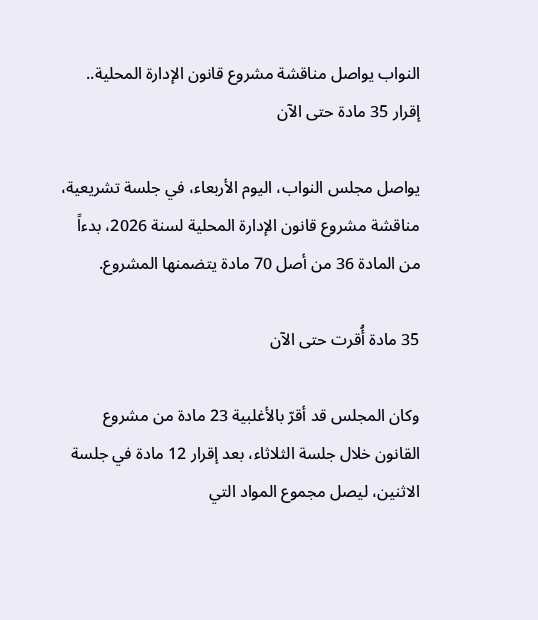النواب يواصل مناقشة مشروع قانون الإدارة المحلية.. إقرار 35 مادة حتى الآن

يواصل مجلس النواب، اليوم الأربعاء، في جلسة تشريعية، مناقشة مشروع قانون الإدارة المحلية لسنة 2026، بدءاً من المادة 36 من أصل 70 مادة يتضمنها المشروع.

35 مادة أُقرت حتى الآن

وكان المجلس قد أقرّ بالأغلبية 23 مادة من مشروع القانون خلال جلسة الثلاثاء، بعد إقرار 12 مادة في جلسة الاثنين، ليصل مجموع المواد التي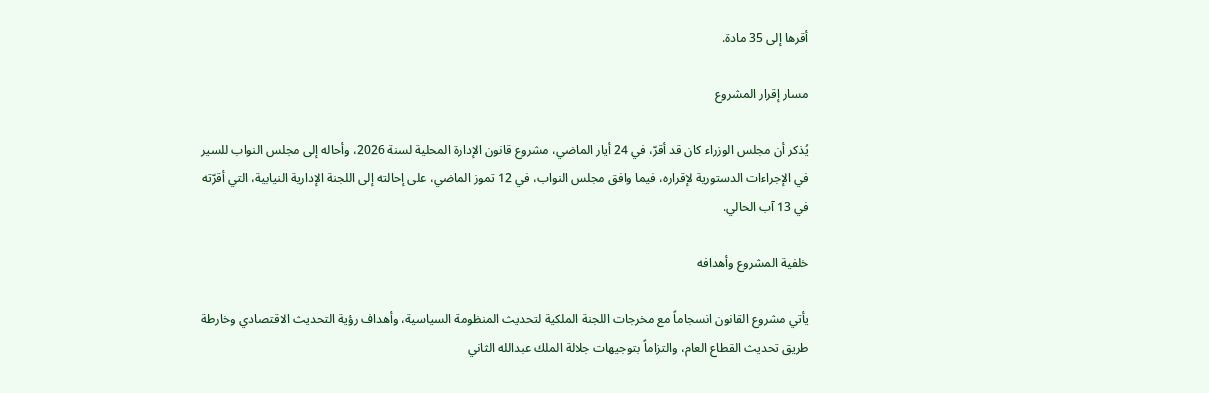أقرها إلى 35 مادة.

مسار إقرار المشروع

يُذكر أن مجلس الوزراء كان قد أقرّ، في 24 أيار الماضي، مشروع قانون الإدارة المحلية لسنة 2026، وأحاله إلى مجلس النواب للسير في الإجراءات الدستورية لإقراره، فيما وافق مجلس النواب، في 12 تموز الماضي، على إحالته إلى اللجنة الإدارية النيابية، التي أقرّته في 13 آب الحالي.

خلفية المشروع وأهدافه

يأتي مشروع القانون انسجاماً مع مخرجات اللجنة الملكية لتحديث المنظومة السياسية، وأهداف رؤية التحديث الاقتصادي وخارطة طريق تحديث القطاع العام، والتزاماً بتوجيهات جلالة الملك عبدالله الثاني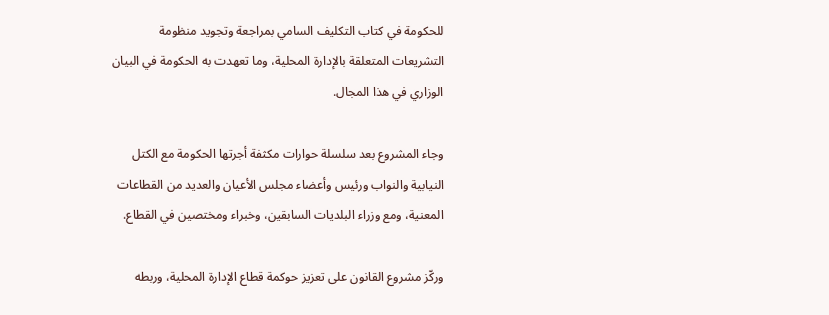للحكومة في كتاب التكليف السامي بمراجعة وتجويد منظومة التشريعات المتعلقة بالإدارة المحلية، وما تعهدت به الحكومة في البيان الوزاري في هذا المجال.

وجاء المشروع بعد سلسلة حوارات مكثفة أجرتها الحكومة مع الكتل النيابية والنواب ورئيس وأعضاء مجلس الأعيان والعديد من القطاعات المعنية، ومع وزراء البلديات السابقين، وخبراء ومختصين في القطاع.

وركّز مشروع القانون على تعزيز حوكمة قطاع الإدارة المحلية، وربطه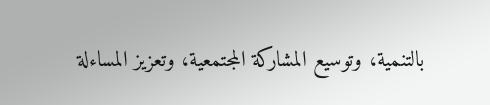بالتنمية، وتوسيع المشاركة المجتمعية، وتعزيز المساءلة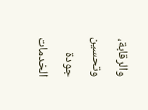والرقابة، وتحسين جودة الخدمات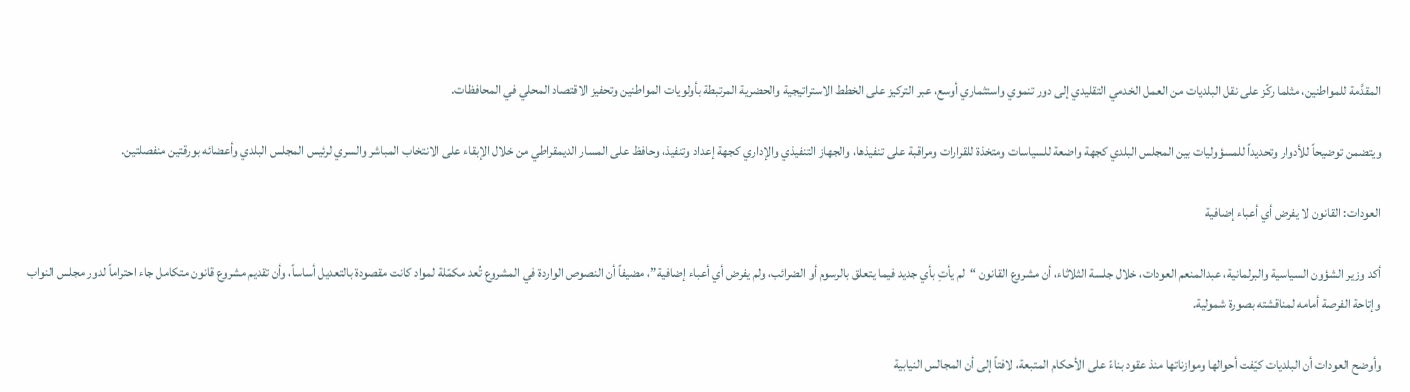المقدَّمة للمواطنين، مثلما ركّز على نقل البلديات من العمل الخدمي التقليدي إلى دور تنموي واستثماري أوسع، عبر التركيز على الخطط الاستراتيجية والحضرية المرتبطة بأولويات المواطنين وتحفيز الاقتصاد المحلي في المحافظات.

ويتضمن توضيحاً للأدوار وتحديداً للمسؤوليات بين المجلس البلدي كجهة واضعة للسياسات ومتخذة للقرارات ومراقبة على تنفيذها، والجهاز التنفيذي والإداري كجهة إعداد وتنفيذ، وحافظ على المسار الديمقراطي من خلال الإبقاء على الانتخاب المباشر والسري لرئيس المجلس البلدي وأعضائه بورقتين منفصلتين.

العودات: القانون لا يفرض أي أعباء إضافية

أكد وزير الشؤون السياسية والبرلمانية، عبدالمنعم العودات، خلال جلسة الثلاثاء، أن مشروع القانون “لم يأتِ بأي جديد فيما يتعلق بالرسوم أو الضرائب، ولم يفرض أي أعباء إضافية”، مضيفاً أن النصوص الواردة في المشروع تُعد مكمّلة لمواد كانت مقصودة بالتعديل أساساً، وأن تقديم مشروع قانون متكامل جاء احتراماً لدور مجلس النواب وإتاحة الفرصة أمامه لمناقشته بصورة شمولية.

وأوضح العودات أن البلديات كيّفت أحوالها وموازناتها منذ عقود بناءً على الأحكام المتبعة، لافتاً إلى أن المجالس النيابية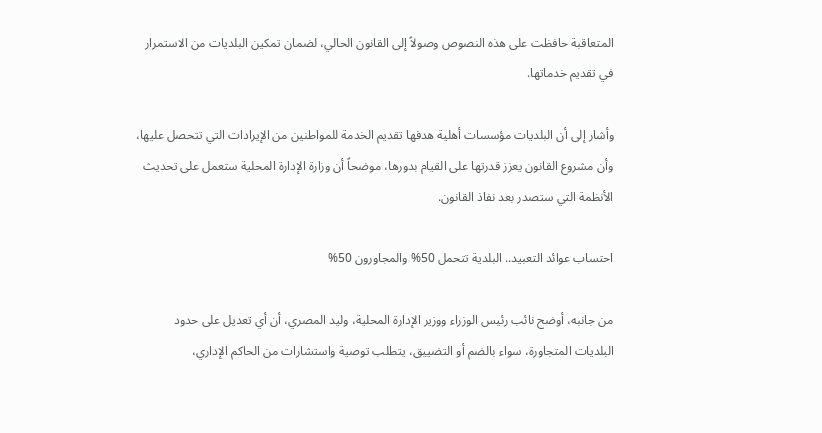المتعاقبة حافظت على هذه النصوص وصولاً إلى القانون الحالي، لضمان تمكين البلديات من الاستمرار في تقديم خدماتها.

وأشار إلى أن البلديات مؤسسات أهلية هدفها تقديم الخدمة للمواطنين من الإيرادات التي تتحصل عليها، وأن مشروع القانون يعزز قدرتها على القيام بدورها، موضحاً أن وزارة الإدارة المحلية ستعمل على تحديث الأنظمة التي ستصدر بعد نفاذ القانون.

احتساب عوائد التعبيد.. البلدية تتحمل 50% والمجاورون 50%

من جانبه، أوضح نائب رئيس الوزراء ووزير الإدارة المحلية، وليد المصري، أن أي تعديل على حدود البلديات المتجاورة، سواء بالضم أو التضييق، يتطلب توصية واستشارات من الحاكم الإداري،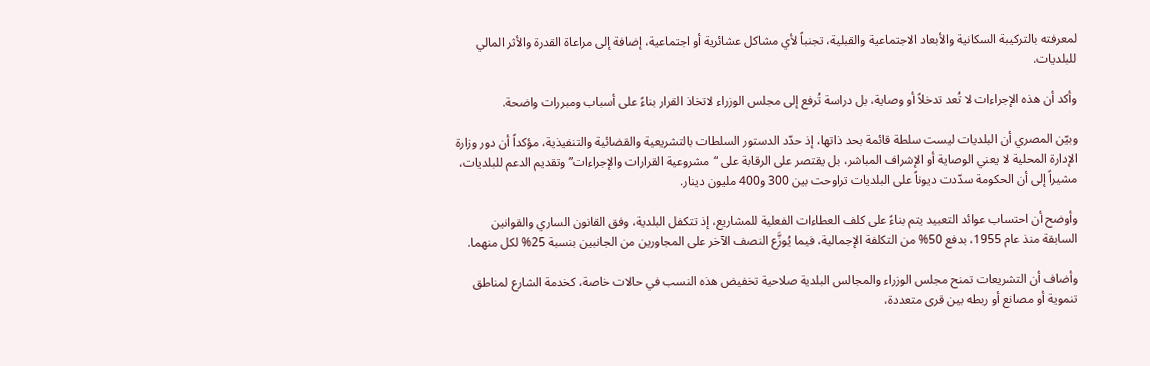لمعرفته بالتركيبة السكانية والأبعاد الاجتماعية والقبلية، تجنباً لأي مشاكل عشائرية أو اجتماعية، إضافة إلى مراعاة القدرة والأثر المالي للبلديات.

وأكد أن هذه الإجراءات لا تُعد تدخلاً أو وصاية، بل دراسة تُرفع إلى مجلس الوزراء لاتخاذ القرار بناءً على أسباب ومبررات واضحة.

وبيّن المصري أن البلديات ليست سلطة قائمة بحد ذاتها، إذ حدّد الدستور السلطات بالتشريعية والقضائية والتنفيذية، مؤكداً أن دور وزارة الإدارة المحلية لا يعني الوصاية أو الإشراف المباشر، بل يقتصر على الرقابة على “مشروعية القرارات والإجراءات” وتقديم الدعم للبلديات، مشيراً إلى أن الحكومة سدّدت ديوناً على البلديات تراوحت بين 300 و400 مليون دينار.

وأوضح أن احتساب عوائد التعبيد يتم بناءً على كلف العطاءات الفعلية للمشاريع، إذ تتكفل البلدية، وفق القانون الساري والقوانين السابقة منذ عام 1955، بدفع 50% من التكلفة الإجمالية، فيما يُوزَّع النصف الآخر على المجاورين من الجانبين بنسبة 25% لكل منهما.

وأضاف أن التشريعات تمنح مجلس الوزراء والمجالس البلدية صلاحية تخفيض هذه النسب في حالات خاصة، كخدمة الشارع لمناطق تنموية أو مصانع أو ربطه بين قرى متعددة،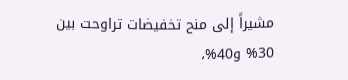مشيراً إلى منح تخفيضات تراوحت بين 30% و40%،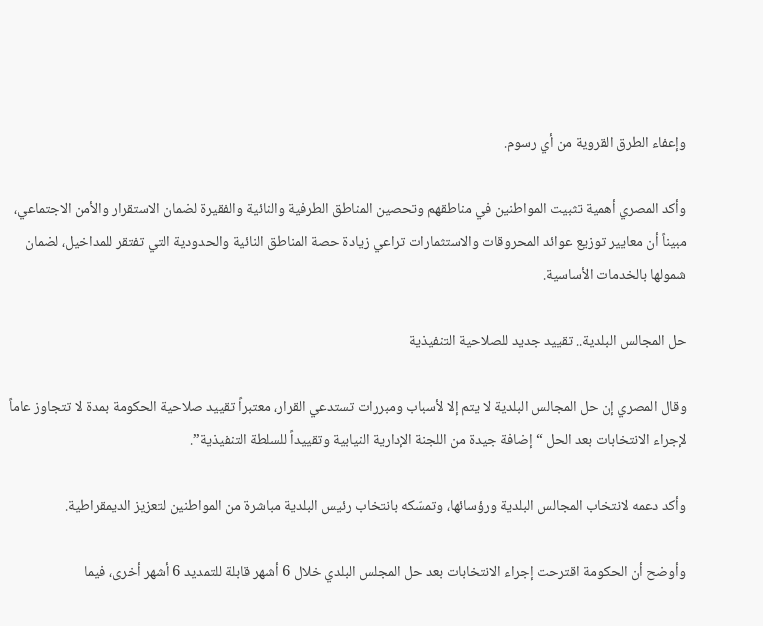وإعفاء الطرق القروية من أي رسوم.

وأكد المصري أهمية تثبيت المواطنين في مناطقهم وتحصين المناطق الطرفية والنائية والفقيرة لضمان الاستقرار والأمن الاجتماعي، مبيناً أن معايير توزيع عوائد المحروقات والاستثمارات تراعي زيادة حصة المناطق النائية والحدودية التي تفتقر للمداخيل، لضمان شمولها بالخدمات الأساسية.

حل المجالس البلدية.. تقييد جديد للصلاحية التنفيذية

وقال المصري إن حل المجالس البلدية لا يتم إلا لأسباب ومبررات تستدعي القرار، معتبراً تقييد صلاحية الحكومة بمدة لا تتجاوز عاماً لإجراء الانتخابات بعد الحل “إضافة جيدة من اللجنة الإدارية النيابية وتقييداً للسلطة التنفيذية”.

وأكد دعمه لانتخاب المجالس البلدية ورؤسائها، وتمسّكه بانتخاب رئيس البلدية مباشرة من المواطنين لتعزيز الديمقراطية.

وأوضح أن الحكومة اقترحت إجراء الانتخابات بعد حل المجلس البلدي خلال 6 أشهر قابلة للتمديد 6 أشهر أخرى، فيما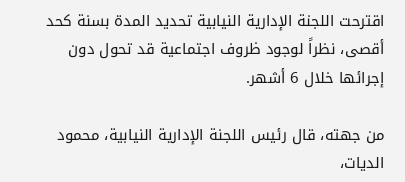اقترحت اللجنة الإدارية النيابية تحديد المدة بسنة كحد أقصى، نظراً لوجود ظروف اجتماعية قد تحول دون إجرائها خلال 6 أشهر.

من جهته، قال رئيس اللجنة الإدارية النيابية، محمود الديات،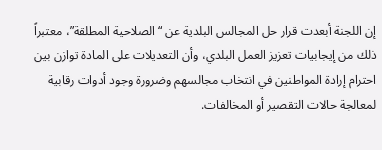إن اللجنة أبعدت قرار حل المجالس البلدية عن “الصلاحية المطلقة”، معتبراً ذلك من إيجابيات تعزيز العمل البلدي، وأن التعديلات على المادة توازن بين احترام إرادة المواطنين في انتخاب مجالسهم وضرورة وجود أدوات رقابية لمعالجة حالات التقصير أو المخالفات.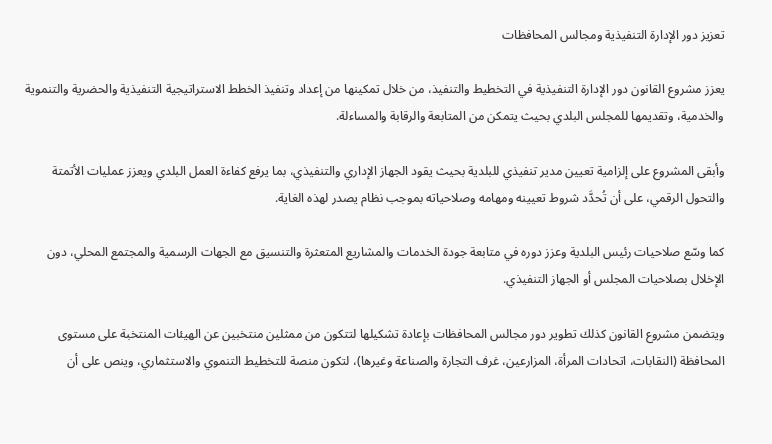تعزيز دور الإدارة التنفيذية ومجالس المحافظات

يعزز مشروع القانون دور الإدارة التنفيذية في التخطيط والتنفيذ، من خلال تمكينها من إعداد وتنفيذ الخطط الاستراتيجية التنفيذية والحضرية والتنموية والخدمية، وتقديمها للمجلس البلدي بحيث يتمكن من المتابعة والرقابة والمساءلة.

وأبقى المشروع على إلزامية تعيين مدير تنفيذي للبلدية بحيث يقود الجهاز الإداري والتنفيذي، بما يرفع كفاءة العمل البلدي ويعزز عمليات الأتمتة والتحول الرقمي، على أن تُحدَّد شروط تعيينه ومهامه وصلاحياته بموجب نظام يصدر لهذه الغاية.

كما وسّع صلاحيات رئيس البلدية وعزز دوره في متابعة جودة الخدمات والمشاريع المتعثرة والتنسيق مع الجهات الرسمية والمجتمع المحلي، دون الإخلال بصلاحيات المجلس أو الجهاز التنفيذي.

ويتضمن مشروع القانون كذلك تطوير دور مجالس المحافظات بإعادة تشكيلها لتتكون من ممثلين منتخبين عن الهيئات المنتخبة على مستوى المحافظة (النقابات، اتحادات المرأة، المزارعين، غرف التجارة والصناعة وغيرها)، لتكون منصة للتخطيط التنموي والاستثماري، وينص على أن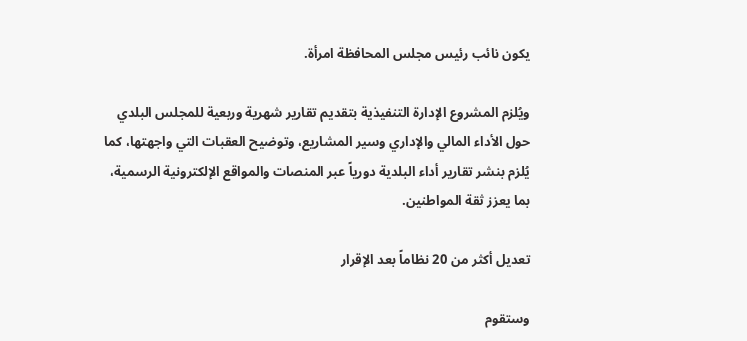يكون نائب رئيس مجلس المحافظة امرأة.

ويُلزم المشروع الإدارة التنفيذية بتقديم تقارير شهرية وربعية للمجلس البلدي حول الأداء المالي والإداري وسير المشاريع، وتوضيح العقبات التي واجهتها، كما يُلزم بنشر تقارير أداء البلدية دورياً عبر المنصات والمواقع الإلكترونية الرسمية، بما يعزز ثقة المواطنين.

تعديل أكثر من 20 نظاماً بعد الإقرار

وستقوم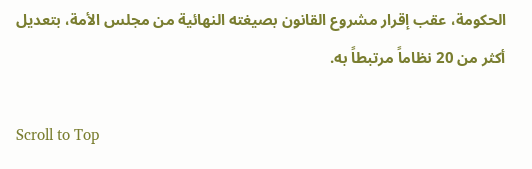الحكومة، عقب إقرار مشروع القانون بصيغته النهائية من مجلس الأمة، بتعديل أكثر من 20 نظاماً مرتبطاً به.

Scroll to Top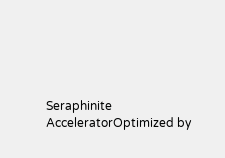Seraphinite AcceleratorOptimized by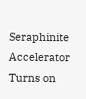Seraphinite Accelerator
Turns on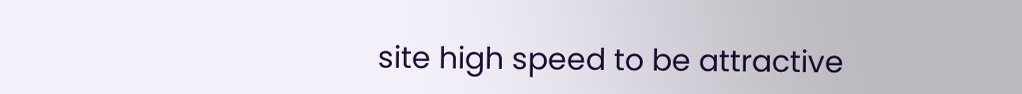site high speed to be attractive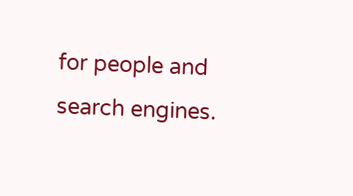for people and search engines.